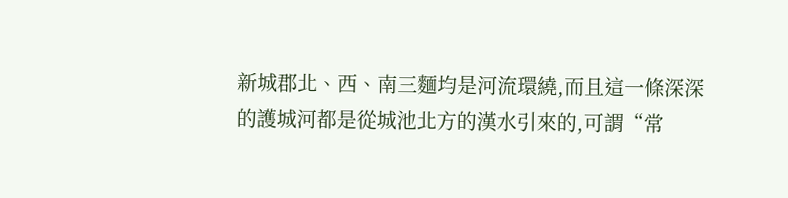新城郡北、西、南三麵均是河流環繞,而且這一條深深的護城河都是從城池北方的漢水引來的,可謂“常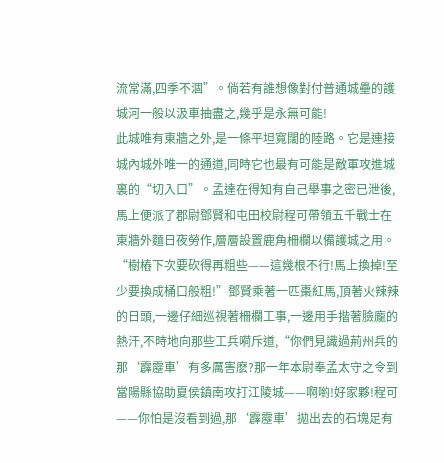流常滿,四季不涸”。倘若有誰想像對付普通城壘的護城河一般以汲車抽盡之,幾乎是永無可能!
此城唯有東牆之外,是一條平坦寬闊的陸路。它是連接城內城外唯一的通道,同時它也最有可能是敵軍攻進城裏的“切入口”。孟達在得知有自己舉事之密已泄後,馬上便派了郡尉鄧賢和屯田校尉程可帶領五千戰士在東牆外麵日夜勞作,層層設置鹿角柵欄以備護城之用。
“樹樁下次要砍得再粗些——這幾根不行!馬上換掉!至少要換成桶口般粗!”鄧賢乘著一匹棗紅馬,頂著火辣辣的日頭,一邊仔細巡視著柵欄工事,一邊用手揩著臉龐的熱汗,不時地向那些工兵嗬斥道,“你們見識過荊州兵的那‘霹靂車’有多厲害麽?那一年本尉奉孟太守之令到當陽縣協助夏侯鎮南攻打江陵城——啊喲!好家夥!程可——你怕是沒看到過,那‘霹靂車’拋出去的石塊足有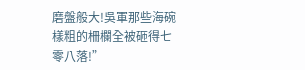磨盤般大!吳軍那些海碗樣粗的柵欄全被砸得七零八落!”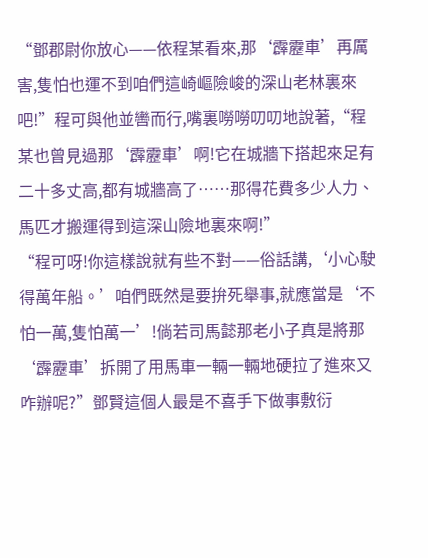“鄧郡尉你放心——依程某看來,那‘霹靂車’再厲害,隻怕也運不到咱們這崎嶇險峻的深山老林裏來吧!”程可與他並轡而行,嘴裏嘮嘮叨叨地說著,“程某也曾見過那‘霹靂車’啊!它在城牆下搭起來足有二十多丈高,都有城牆高了……那得花費多少人力、馬匹才搬運得到這深山險地裏來啊!”
“程可呀!你這樣說就有些不對——俗話講,‘小心駛得萬年船。’咱們既然是要拚死舉事,就應當是‘不怕一萬,隻怕萬一’!倘若司馬懿那老小子真是將那‘霹靂車’拆開了用馬車一輛一輛地硬拉了進來又咋辦呢?”鄧賢這個人最是不喜手下做事敷衍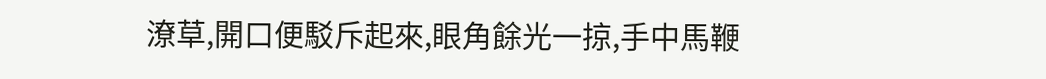潦草,開口便駁斥起來,眼角餘光一掠,手中馬鞭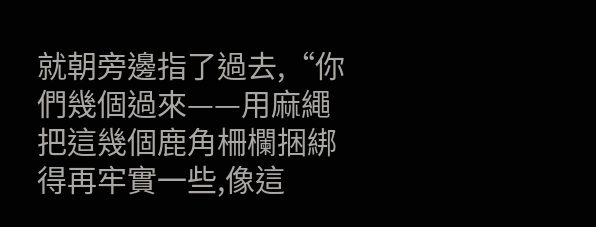就朝旁邊指了過去,“你們幾個過來——用麻繩把這幾個鹿角柵欄捆綁得再牢實一些,像這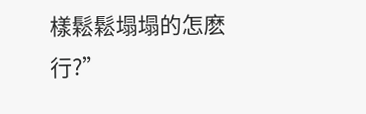樣鬆鬆塌塌的怎麽行?”